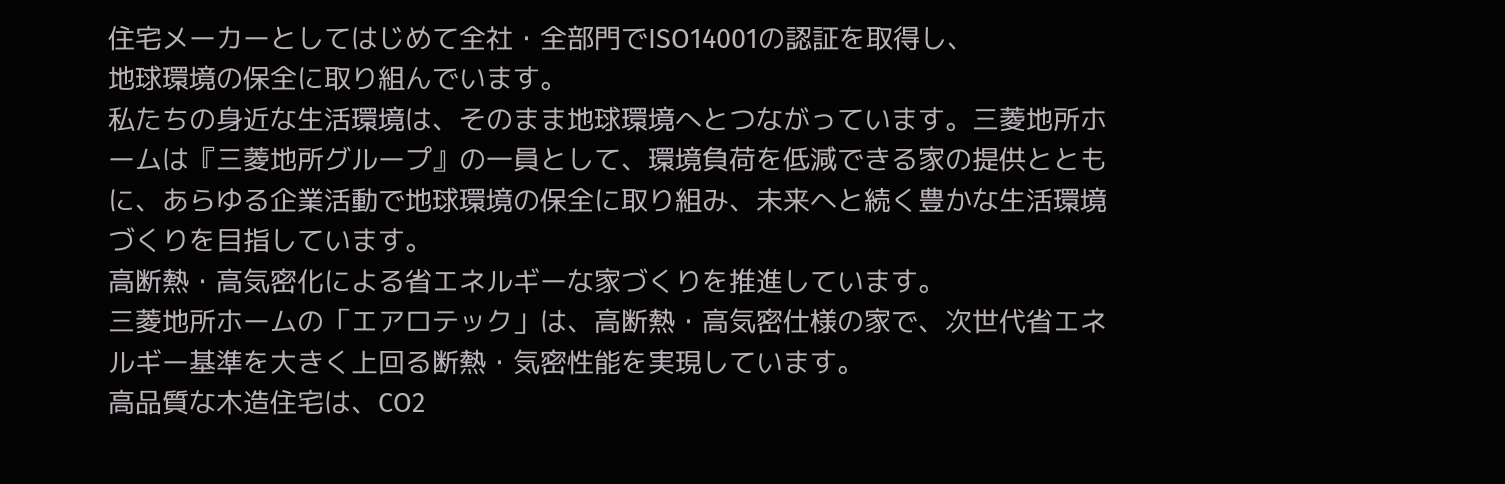住宅メーカーとしてはじめて全社・全部門でISO14001の認証を取得し、
地球環境の保全に取り組んでいます。
私たちの身近な生活環境は、そのまま地球環境へとつながっています。三菱地所ホームは『三菱地所グループ』の一員として、環境負荷を低減できる家の提供とともに、あらゆる企業活動で地球環境の保全に取り組み、未来へと続く豊かな生活環境づくりを目指しています。
高断熱・高気密化による省エネルギーな家づくりを推進しています。
三菱地所ホームの「エアロテック」は、高断熱・高気密仕様の家で、次世代省エネルギー基準を大きく上回る断熱・気密性能を実現しています。
高品質な木造住宅は、CO2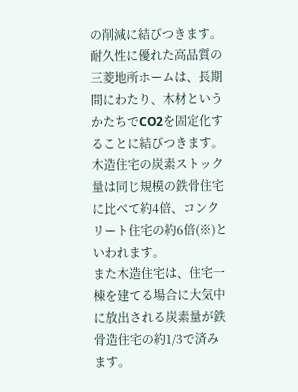の削減に結びつきます。
耐久性に優れた高品質の三菱地所ホームは、長期間にわたり、木材というかたちでCO2を固定化することに結びつきます。
木造住宅の炭素ストック量は同じ規模の鉄骨住宅に比べて約4倍、コンクリート住宅の約6倍(※)といわれます。
また木造住宅は、住宅一棟を建てる場合に大気中に放出される炭素量が鉄骨造住宅の約1/3で済みます。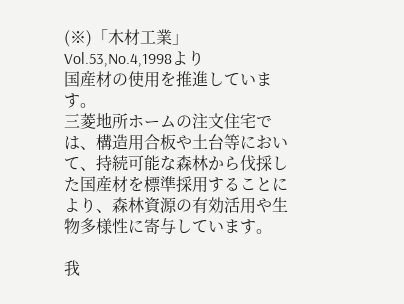(※)「木材工業」Vol.53,No.4,1998より
国産材の使用を推進しています。
三菱地所ホームの注文住宅では、構造用合板や土台等において、持続可能な森林から伐採した国産材を標準採用することにより、森林資源の有効活用や生物多様性に寄与しています。

我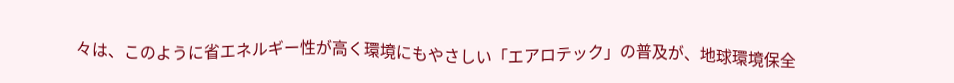々は、このように省エネルギー性が高く環境にもやさしい「エアロテック」の普及が、地球環境保全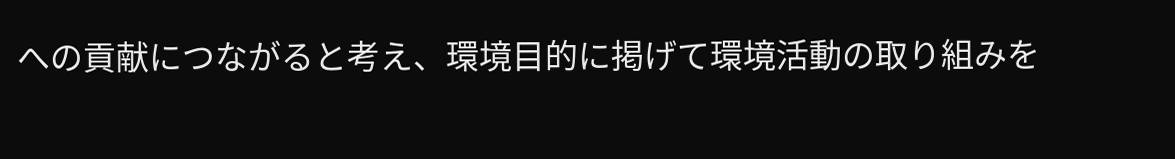への貢献につながると考え、環境目的に掲げて環境活動の取り組みを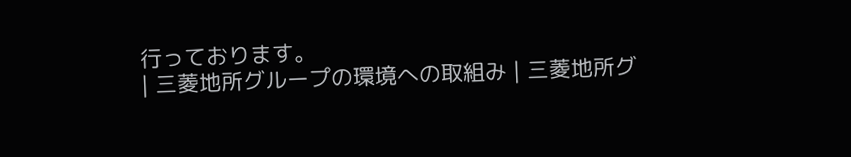行っております。
| 三菱地所グループの環境への取組み | 三菱地所グ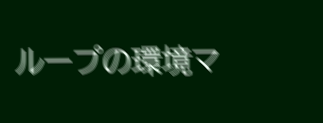ループの環境マ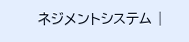ネジメントシステム |